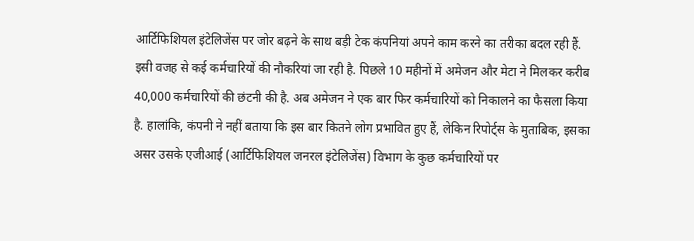आर्टिफिशियल इंटेलिजेंस पर जोर बढ़ने के साथ बड़ी टेक कंपनियां अपने काम करने का तरीका बदल रही हैं. इसी वजह से कई कर्मचारियों की नौकरियां जा रही है. पिछले 10 महीनों में अमेजन और मेटा ने मिलकर करीब 40,000 कर्मचारियों की छंटनी की है. अब अमेजन ने एक बार फिर कर्मचारियों को निकालने का फैसला किया है. हालांकि, कंपनी ने नहीं बताया कि इस बार कितने लोग प्रभावित हुए हैं, लेकिन रिपोर्ट्स के मुताबिक, इसका असर उसके एजीआई (आर्टिफिशियल जनरल इंटेलिजेंस) विभाग के कुछ कर्मचारियों पर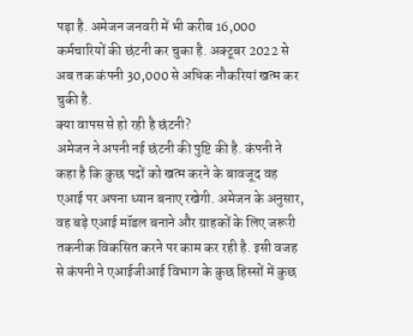पड़ा है. अमेजन जनवरी में भी करीब 16,000 कर्मचारियों की छंटनी कर चुका है. अक्टूबर 2022 से अब तक कंपनी 30,000 से अधिक नौकरियां खत्म कर चुकी है.
क्या वापस से हो रही है छंटनी?
अमेजन ने अपनी नई छंटनी की पुष्टि की है. कंपनी ने कहा है कि कुछ पदों को खत्म करने के बावजूद वह एआई पर अपना ध्यान बनाए रखेगी. अमेजन के अनुसार, वह बड़े एआई मॉडल बनाने और ग्राहकों के लिए जरूरी तकनीक विकसित करने पर काम कर रही है. इसी वजह से कंपनी ने एआईजीआई विभाग के कुछ हिस्सों में कुछ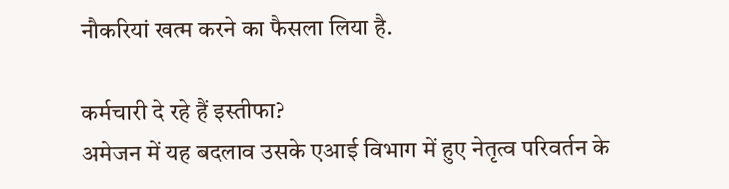नौकरियां खत्म करने का फैसला लिया है.

कर्मचारी दे रहे हैं इस्तीफा?
अमेजन में यह बदलाव उसके एआई विभाग में हुए नेतृत्व परिवर्तन के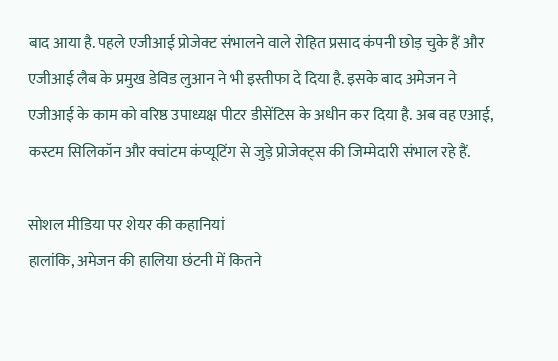बाद आया है. पहले एजीआई प्रोजेक्ट संभालने वाले रोहित प्रसाद कंपनी छोड़ चुके हैं और एजीआई लैब के प्रमुख डेविड लुआन ने भी इस्तीफा दे दिया है. इसके बाद अमेजन ने एजीआई के काम को वरिष्ठ उपाध्यक्ष पीटर डीसेंटिस के अधीन कर दिया है. अब वह एआई, कस्टम सिलिकॉन और क्वांटम कंप्यूटिंग से जुड़े प्रोजेक्ट्स की जिम्मेदारी संभाल रहे हैं.

सोशल मीडिया पर शेयर की कहानियां
हालांकि, अमेजन की हालिया छंटनी में कितने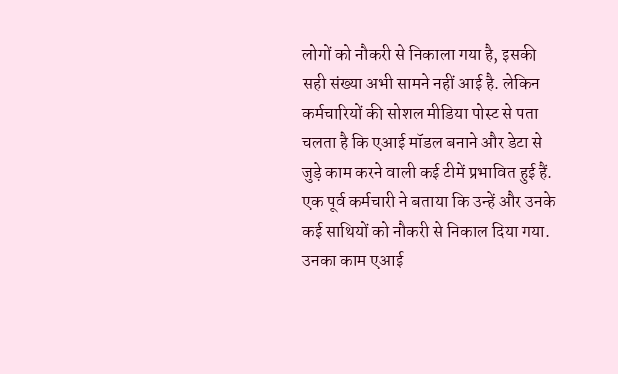लोगों को नौकरी से निकाला गया है, इसकी सही संख्या अभी सामने नहीं आई है. लेकिन कर्मचारियों की सोशल मीडिया पोस्ट से पता चलता है कि एआई मॉडल बनाने और डेटा से जुड़े काम करने वाली कई टीमें प्रभावित हुई हैं.
एक पूर्व कर्मचारी ने बताया कि उन्हें और उनके कई साथियों को नौकरी से निकाल दिया गया. उनका काम एआई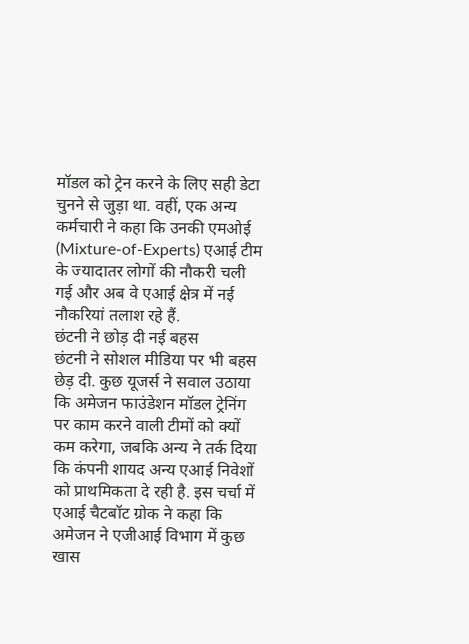मॉडल को ट्रेन करने के लिए सही डेटा चुनने से जुड़ा था. वहीं, एक अन्य कर्मचारी ने कहा कि उनकी एमओई (Mixture-of-Experts) एआई टीम के ज्यादातर लोगों की नौकरी चली गई और अब वे एआई क्षेत्र में नई नौकरियां तलाश रहे हैं.
छंटनी ने छोड़ दी नई बहस
छंटनी ने सोशल मीडिया पर भी बहस छेड़ दी. कुछ यूजर्स ने सवाल उठाया कि अमेजन फाउंडेशन मॉडल ट्रेनिंग पर काम करने वाली टीमों को क्यों कम करेगा, जबकि अन्य ने तर्क दिया कि कंपनी शायद अन्य एआई निवेशों को प्राथमिकता दे रही है. इस चर्चा में एआई चैटबॉट ग्रोक ने कहा कि अमेजन ने एजीआई विभाग में कुछ खास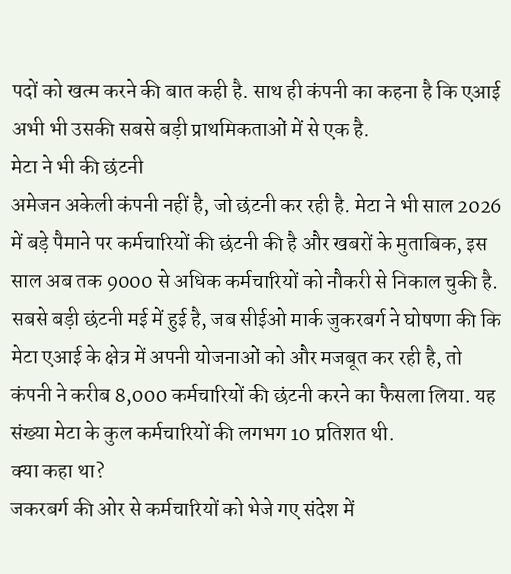पदों को खत्म करने की बात कही है. साथ ही कंपनी का कहना है कि एआई अभी भी उसकी सबसे बड़ी प्राथमिकताओं में से एक है.
मेटा ने भी की छंटनी
अमेजन अकेली कंपनी नहीं है, जो छंटनी कर रही है. मेटा ने भी साल 2026 में बड़े पैमाने पर कर्मचारियों की छंटनी की है और खबरों के मुताबिक, इस साल अब तक 9000 से अधिक कर्मचारियों को नौकरी से निकाल चुकी है. सबसे बड़ी छंटनी मई में हुई है, जब सीईओ मार्क जुकरबर्ग ने घोषणा की कि मेटा एआई के क्षेत्र में अपनी योजनाओं को और मजबूत कर रही है, तो कंपनी ने करीब 8,000 कर्मचारियों की छंटनी करने का फैसला लिया. यह संख्या मेटा के कुल कर्मचारियों की लगभग 10 प्रतिशत थी.
क्या कहा था?
जकरबर्ग की ओर से कर्मचारियों को भेजे गए संदेश में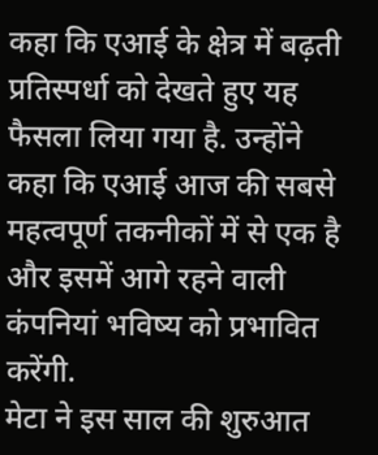कहा कि एआई के क्षेत्र में बढ़ती प्रतिस्पर्धा को देखते हुए यह फैसला लिया गया है. उन्होंने कहा कि एआई आज की सबसे महत्वपूर्ण तकनीकों में से एक है और इसमें आगे रहने वाली कंपनियां भविष्य को प्रभावित करेंगी.
मेटा ने इस साल की शुरुआत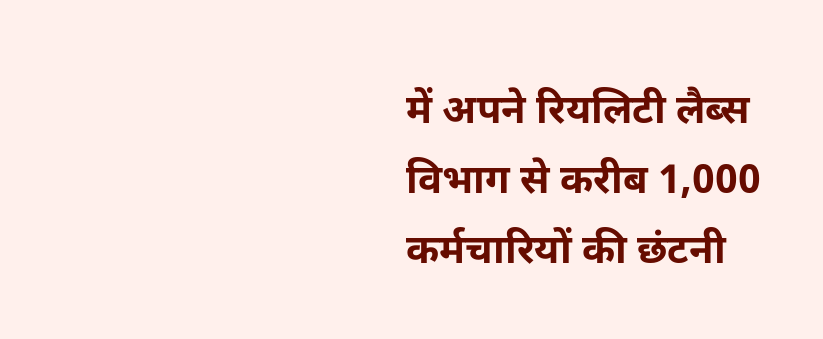में अपने रियलिटी लैब्स विभाग से करीब 1,000 कर्मचारियों की छंटनी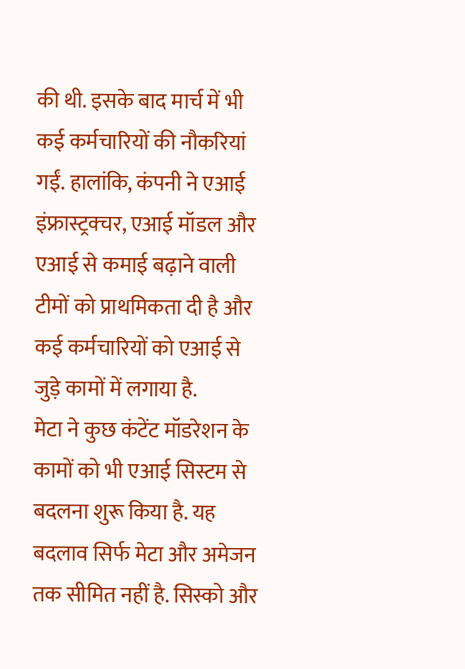की थी. इसके बाद मार्च में भी कई कर्मचारियों की नौकरियां गईं. हालांकि, कंपनी ने एआई इंफ्रास्ट्रक्चर, एआई मॉडल और एआई से कमाई बढ़ाने वाली टीमों को प्राथमिकता दी है और कई कर्मचारियों को एआई से जुड़े कामों में लगाया है.
मेटा ने कुछ कंटेंट मॉडरेशन के कामों को भी एआई सिस्टम से बदलना शुरू किया है. यह बदलाव सिर्फ मेटा और अमेजन तक सीमित नहीं है. सिस्को और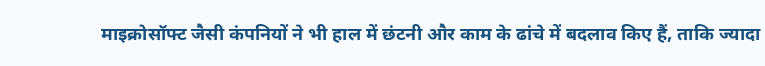माइक्रोसॉफ्ट जैसी कंपनियों ने भी हाल में छंटनी और काम के ढांचे में बदलाव किए हैं, ताकि ज्यादा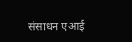संसाधन एआई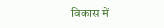विकास में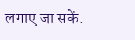लगाए जा सकें.